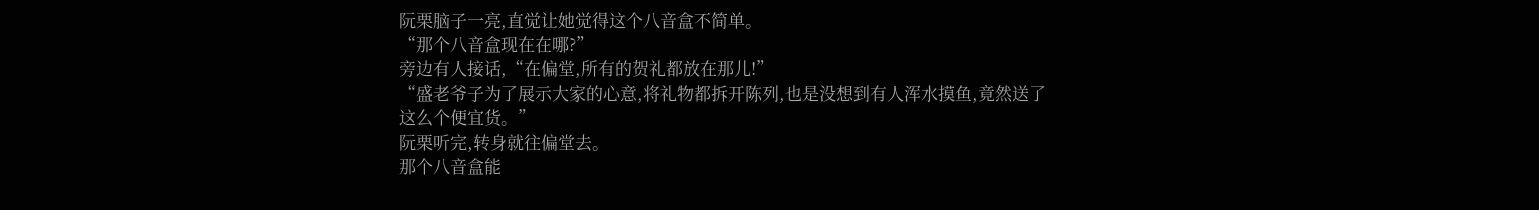阮栗脑子一亮,直觉让她觉得这个八音盒不简单。
“那个八音盒现在在哪?”
旁边有人接话,“在偏堂,所有的贺礼都放在那儿!”
“盛老爷子为了展示大家的心意,将礼物都拆开陈列,也是没想到有人浑水摸鱼,竟然送了这么个便宜货。”
阮栗听完,转身就往偏堂去。
那个八音盒能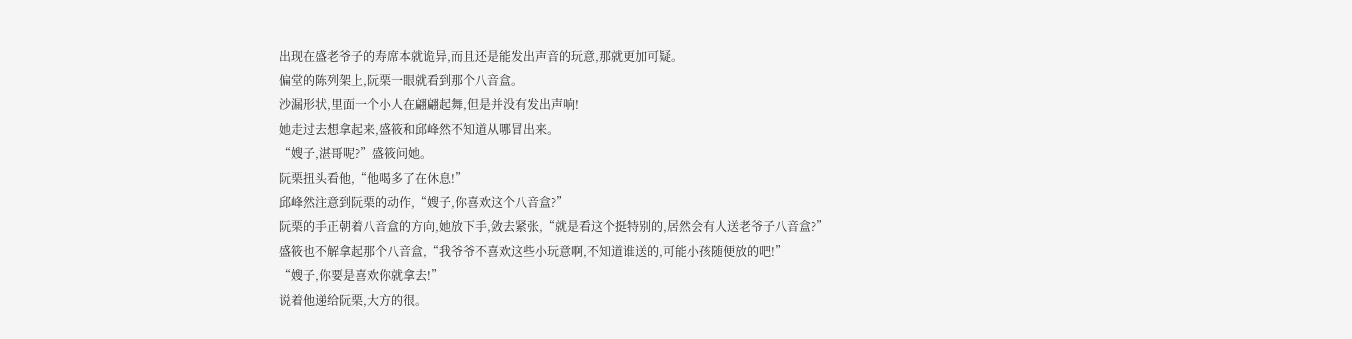出现在盛老爷子的寿席本就诡异,而且还是能发出声音的玩意,那就更加可疑。
偏堂的陈列架上,阮栗一眼就看到那个八音盒。
沙漏形状,里面一个小人在翩翩起舞,但是并没有发出声响!
她走过去想拿起来,盛筱和邱峰然不知道从哪冒出来。
“嫂子,湛哥呢?”盛筱问她。
阮栗扭头看他,“他喝多了在休息!”
邱峰然注意到阮栗的动作,“嫂子,你喜欢这个八音盒?”
阮栗的手正朝着八音盒的方向,她放下手,敛去紧张,“就是看这个挺特别的,居然会有人送老爷子八音盒?”
盛筱也不解拿起那个八音盒,“我爷爷不喜欢这些小玩意啊,不知道谁送的,可能小孩随便放的吧!”
“嫂子,你要是喜欢你就拿去!”
说着他递给阮栗,大方的很。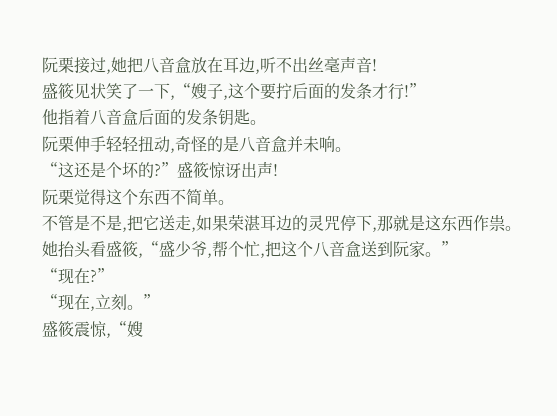阮栗接过,她把八音盒放在耳边,听不出丝毫声音!
盛筱见状笑了一下,“嫂子,这个要拧后面的发条才行!”
他指着八音盒后面的发条钥匙。
阮栗伸手轻轻扭动,奇怪的是八音盒并未响。
“这还是个坏的?”盛筱惊讶出声!
阮栗觉得这个东西不简单。
不管是不是,把它送走,如果荣湛耳边的灵咒停下,那就是这东西作祟。
她抬头看盛筱,“盛少爷,帮个忙,把这个八音盒送到阮家。”
“现在?”
“现在,立刻。”
盛筱震惊,“嫂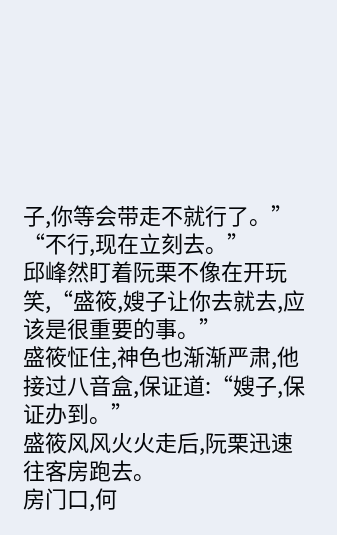子,你等会带走不就行了。”
“不行,现在立刻去。”
邱峰然盯着阮栗不像在开玩笑,“盛筱,嫂子让你去就去,应该是很重要的事。”
盛筱怔住,神色也渐渐严肃,他接过八音盒,保证道:“嫂子,保证办到。”
盛筱风风火火走后,阮栗迅速往客房跑去。
房门口,何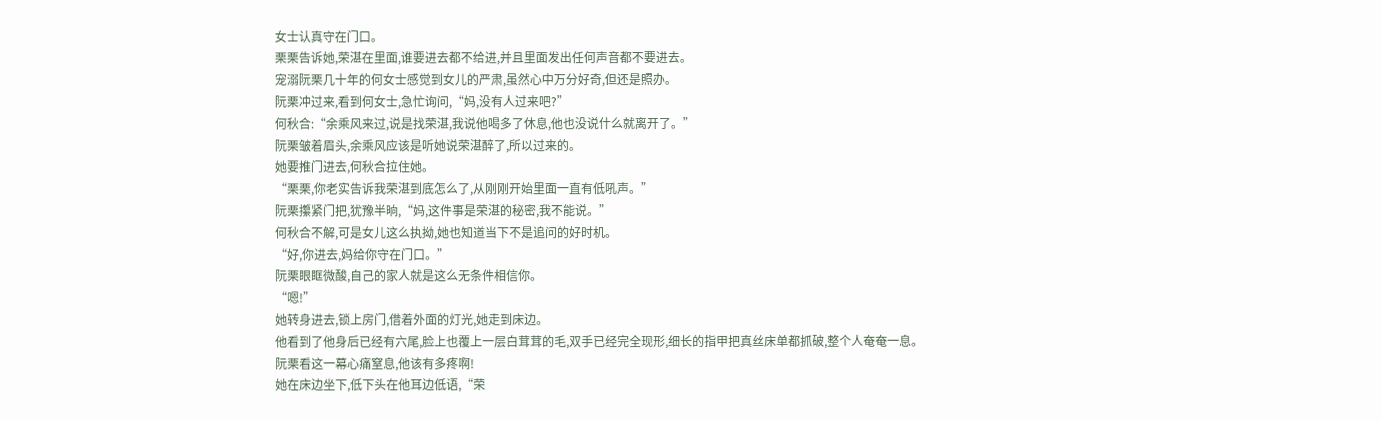女士认真守在门口。
栗栗告诉她,荣湛在里面,谁要进去都不给进,并且里面发出任何声音都不要进去。
宠溺阮栗几十年的何女士感觉到女儿的严肃,虽然心中万分好奇,但还是照办。
阮栗冲过来,看到何女士,急忙询问,“妈,没有人过来吧?”
何秋合:“余乘风来过,说是找荣湛,我说他喝多了休息,他也没说什么就离开了。”
阮栗皱着眉头,余乘风应该是听她说荣湛醉了,所以过来的。
她要推门进去,何秋合拉住她。
“栗栗,你老实告诉我荣湛到底怎么了,从刚刚开始里面一直有低吼声。”
阮栗攥紧门把,犹豫半晌,“妈,这件事是荣湛的秘密,我不能说。”
何秋合不解,可是女儿这么执拗,她也知道当下不是追问的好时机。
“好,你进去,妈给你守在门口。”
阮栗眼眶微酸,自己的家人就是这么无条件相信你。
“嗯!”
她转身进去,锁上房门,借着外面的灯光,她走到床边。
他看到了他身后已经有六尾,脸上也覆上一层白茸茸的毛,双手已经完全现形,细长的指甲把真丝床单都抓破,整个人奄奄一息。
阮栗看这一幕心痛窒息,他该有多疼啊!
她在床边坐下,低下头在他耳边低语,“荣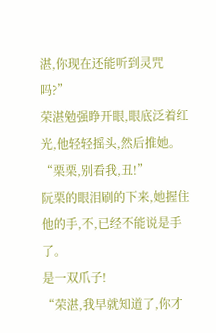湛,你现在还能听到灵咒吗?”
荣湛勉强睁开眼,眼底泛着红光,他轻轻摇头,然后推她。
“栗栗,别看我,丑!”
阮栗的眼泪刷的下来,她握住他的手,不,已经不能说是手了。
是一双爪子!
“荣湛,我早就知道了,你才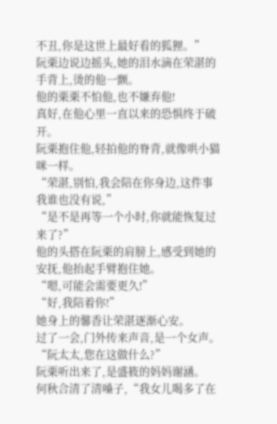不丑,你是这世上最好看的狐狸。”
阮栗边说边摇头,她的泪水滴在荣湛的手背上,烫的他一颤。
他的栗栗不怕他,也不嫌弃他!
真好,在他心里一直以来的恐惧终于破开。
阮栗抱住他,轻拍他的脊背,就像哄小猫咪一样。
“荣湛,别怕,我会陪在你身边,这件事我谁也没有说,”
“是不是再等一个小时,你就能恢复过来了?”
他的头搭在阮栗的肩膀上,感受到她的安抚,他抬起手臂抱住她。
“嗯,可能会需要更久!”
“好,我陪着你!”
她身上的馨香让荣湛逐渐心安。
过了一会,门外传来声音,是一个女声。
“阮太太,您在这做什么?”
阮栗听出来了,是盛筱的妈妈谢涵。
何秋合清了清嗓子,“我女儿喝多了在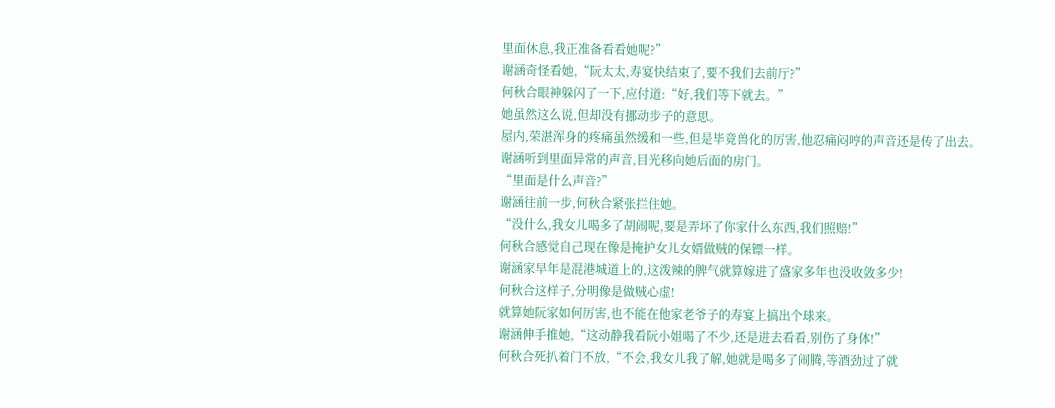里面休息,我正准备看看她呢?”
谢涵奇怪看她,“阮太太,寿宴快结束了,要不我们去前厅?”
何秋合眼神躲闪了一下,应付道:“好,我们等下就去。”
她虽然这么说,但却没有挪动步子的意思。
屋内,荣湛浑身的疼痛虽然缓和一些,但是毕竟兽化的厉害,他忍痛闷哼的声音还是传了出去。
谢涵听到里面异常的声音,目光移向她后面的房门。
“里面是什么声音?”
谢涵往前一步,何秋合紧张拦住她。
“没什么,我女儿喝多了胡闹呢,要是弄坏了你家什么东西,我们照赔!”
何秋合感觉自己现在像是掩护女儿女婿做贼的保镖一样。
谢涵家早年是混港城道上的,这泼辣的脾气就算嫁进了盛家多年也没收敛多少!
何秋合这样子,分明像是做贼心虚!
就算她阮家如何厉害,也不能在他家老爷子的寿宴上搞出个球来。
谢涵伸手推她,“这动静我看阮小姐喝了不少,还是进去看看,别伤了身体!”
何秋合死扒着门不放,“不会,我女儿我了解,她就是喝多了闹腾,等酒劲过了就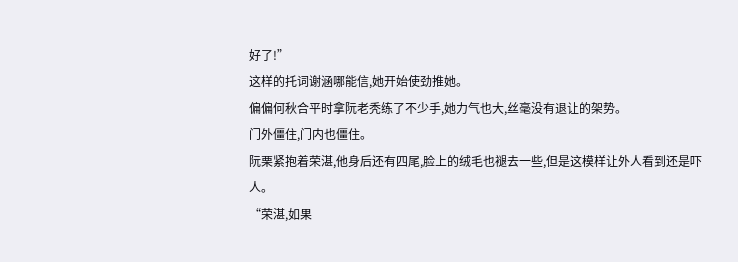好了!”
这样的托词谢涵哪能信,她开始使劲推她。
偏偏何秋合平时拿阮老秃练了不少手,她力气也大,丝毫没有退让的架势。
门外僵住,门内也僵住。
阮栗紧抱着荣湛,他身后还有四尾,脸上的绒毛也褪去一些,但是这模样让外人看到还是吓人。
“荣湛,如果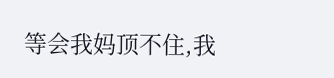等会我妈顶不住,我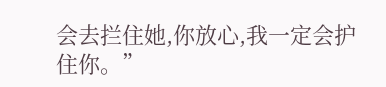会去拦住她,你放心,我一定会护住你。”